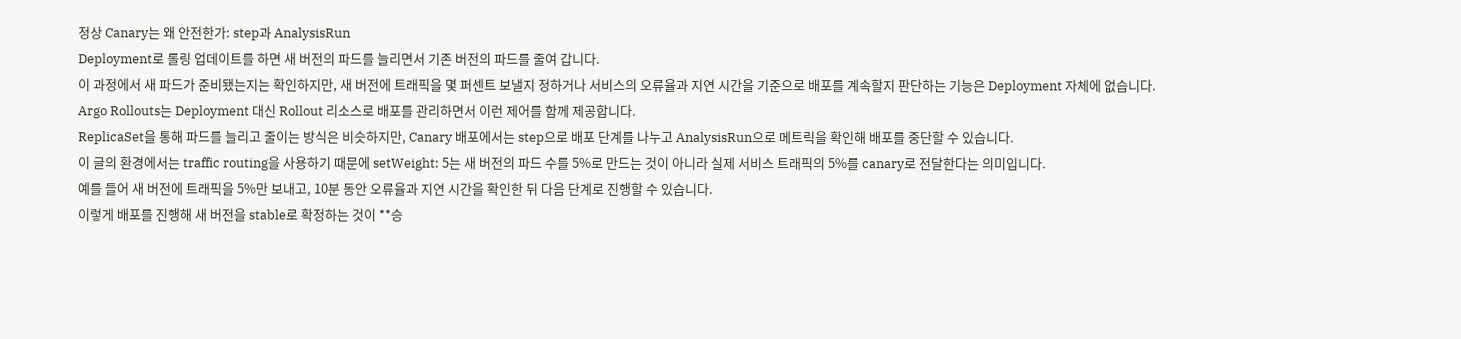정상 Canary는 왜 안전한가: step과 AnalysisRun
Deployment로 롤링 업데이트를 하면 새 버전의 파드를 늘리면서 기존 버전의 파드를 줄여 갑니다.
이 과정에서 새 파드가 준비됐는지는 확인하지만, 새 버전에 트래픽을 몇 퍼센트 보낼지 정하거나 서비스의 오류율과 지연 시간을 기준으로 배포를 계속할지 판단하는 기능은 Deployment 자체에 없습니다.
Argo Rollouts는 Deployment 대신 Rollout 리소스로 배포를 관리하면서 이런 제어를 함께 제공합니다.
ReplicaSet을 통해 파드를 늘리고 줄이는 방식은 비슷하지만, Canary 배포에서는 step으로 배포 단계를 나누고 AnalysisRun으로 메트릭을 확인해 배포를 중단할 수 있습니다.
이 글의 환경에서는 traffic routing을 사용하기 때문에 setWeight: 5는 새 버전의 파드 수를 5%로 만드는 것이 아니라 실제 서비스 트래픽의 5%를 canary로 전달한다는 의미입니다.
예를 들어 새 버전에 트래픽을 5%만 보내고, 10분 동안 오류율과 지연 시간을 확인한 뒤 다음 단계로 진행할 수 있습니다.
이렇게 배포를 진행해 새 버전을 stable로 확정하는 것이 **승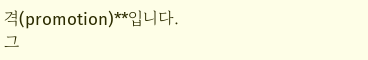격(promotion)**입니다.
그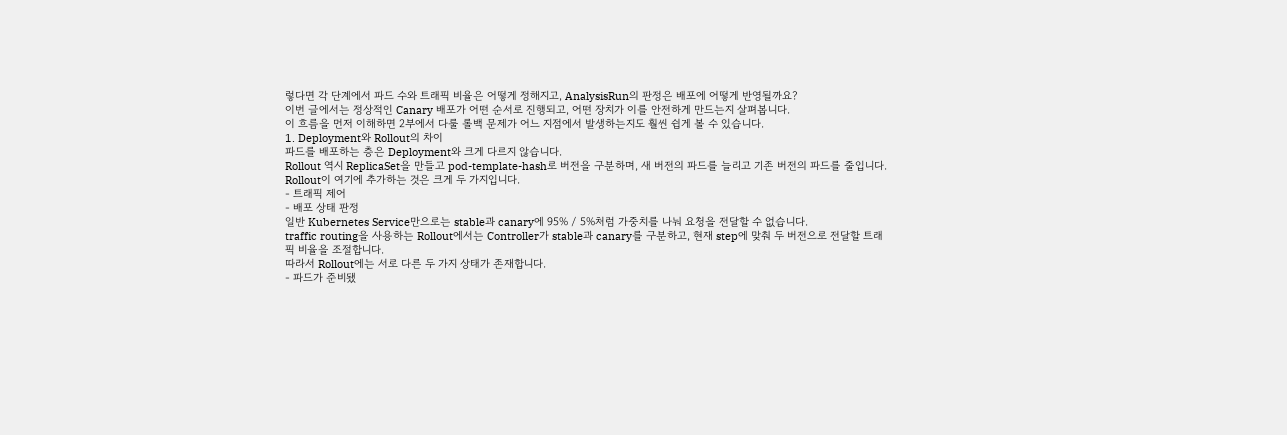렇다면 각 단계에서 파드 수와 트래픽 비율은 어떻게 정해지고, AnalysisRun의 판정은 배포에 어떻게 반영될까요?
이번 글에서는 정상적인 Canary 배포가 어떤 순서로 진행되고, 어떤 장치가 이를 안전하게 만드는지 살펴봅니다.
이 흐름을 먼저 이해하면 2부에서 다룰 롤백 문제가 어느 지점에서 발생하는지도 훨씬 쉽게 볼 수 있습니다.
1. Deployment와 Rollout의 차이
파드를 배포하는 층은 Deployment와 크게 다르지 않습니다.
Rollout 역시 ReplicaSet을 만들고 pod-template-hash로 버전을 구분하며, 새 버전의 파드를 늘리고 기존 버전의 파드를 줄입니다.
Rollout이 여기에 추가하는 것은 크게 두 가지입니다.
- 트래픽 제어
- 배포 상태 판정
일반 Kubernetes Service만으로는 stable과 canary에 95% / 5%처럼 가중치를 나눠 요청을 전달할 수 없습니다.
traffic routing을 사용하는 Rollout에서는 Controller가 stable과 canary를 구분하고, 현재 step에 맞춰 두 버전으로 전달할 트래픽 비율을 조절합니다.
따라서 Rollout에는 서로 다른 두 가지 상태가 존재합니다.
- 파드가 준비됐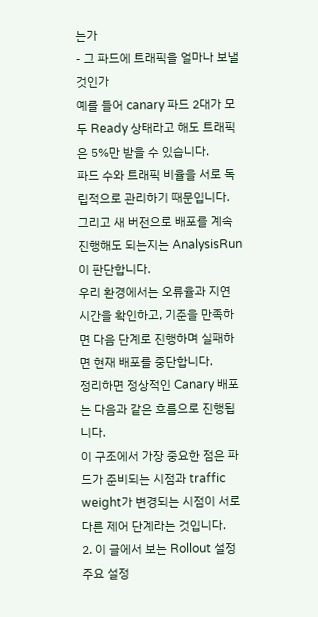는가
- 그 파드에 트래픽을 얼마나 보낼 것인가
예를 들어 canary 파드 2대가 모두 Ready 상태라고 해도 트래픽은 5%만 받을 수 있습니다.
파드 수와 트래픽 비율을 서로 독립적으로 관리하기 때문입니다.
그리고 새 버전으로 배포를 계속 진행해도 되는지는 AnalysisRun이 판단합니다.
우리 환경에서는 오류율과 지연 시간을 확인하고, 기준을 만족하면 다음 단계로 진행하며 실패하면 현재 배포를 중단합니다.
정리하면 정상적인 Canary 배포는 다음과 같은 흐름으로 진행됩니다.
이 구조에서 가장 중요한 점은 파드가 준비되는 시점과 traffic weight가 변경되는 시점이 서로 다른 제어 단계라는 것입니다.
2. 이 글에서 보는 Rollout 설정
주요 설정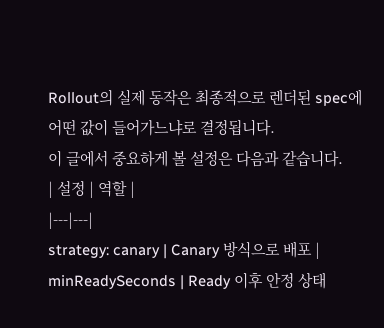Rollout의 실제 동작은 최종적으로 렌더된 spec에 어떤 값이 들어가느냐로 결정됩니다.
이 글에서 중요하게 볼 설정은 다음과 같습니다.
| 설정 | 역할 |
|---|---|
strategy: canary | Canary 방식으로 배포 |
minReadySeconds | Ready 이후 안정 상태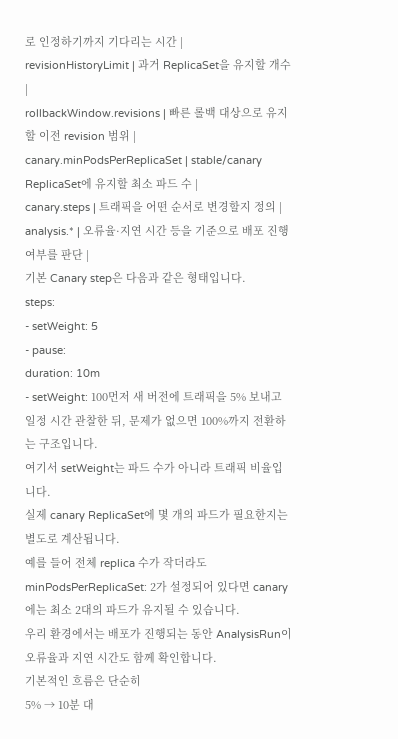로 인정하기까지 기다리는 시간 |
revisionHistoryLimit | 과거 ReplicaSet을 유지할 개수 |
rollbackWindow.revisions | 빠른 롤백 대상으로 유지할 이전 revision 범위 |
canary.minPodsPerReplicaSet | stable/canary ReplicaSet에 유지할 최소 파드 수 |
canary.steps | 트래픽을 어떤 순서로 변경할지 정의 |
analysis.* | 오류율·지연 시간 등을 기준으로 배포 진행 여부를 판단 |
기본 Canary step은 다음과 같은 형태입니다.
steps:
- setWeight: 5
- pause:
duration: 10m
- setWeight: 100먼저 새 버전에 트래픽을 5% 보내고 일정 시간 관찰한 뒤, 문제가 없으면 100%까지 전환하는 구조입니다.
여기서 setWeight는 파드 수가 아니라 트래픽 비율입니다.
실제 canary ReplicaSet에 몇 개의 파드가 필요한지는 별도로 계산됩니다.
예를 들어 전체 replica 수가 작더라도 minPodsPerReplicaSet: 2가 설정되어 있다면 canary에는 최소 2대의 파드가 유지될 수 있습니다.
우리 환경에서는 배포가 진행되는 동안 AnalysisRun이 오류율과 지연 시간도 함께 확인합니다.
기본적인 흐름은 단순히
5% → 10분 대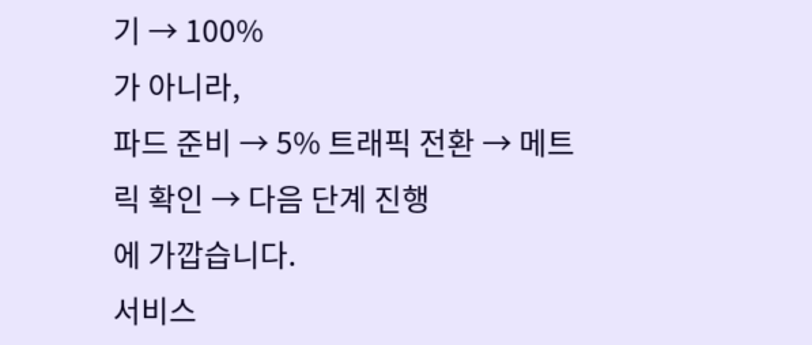기 → 100%
가 아니라,
파드 준비 → 5% 트래픽 전환 → 메트릭 확인 → 다음 단계 진행
에 가깝습니다.
서비스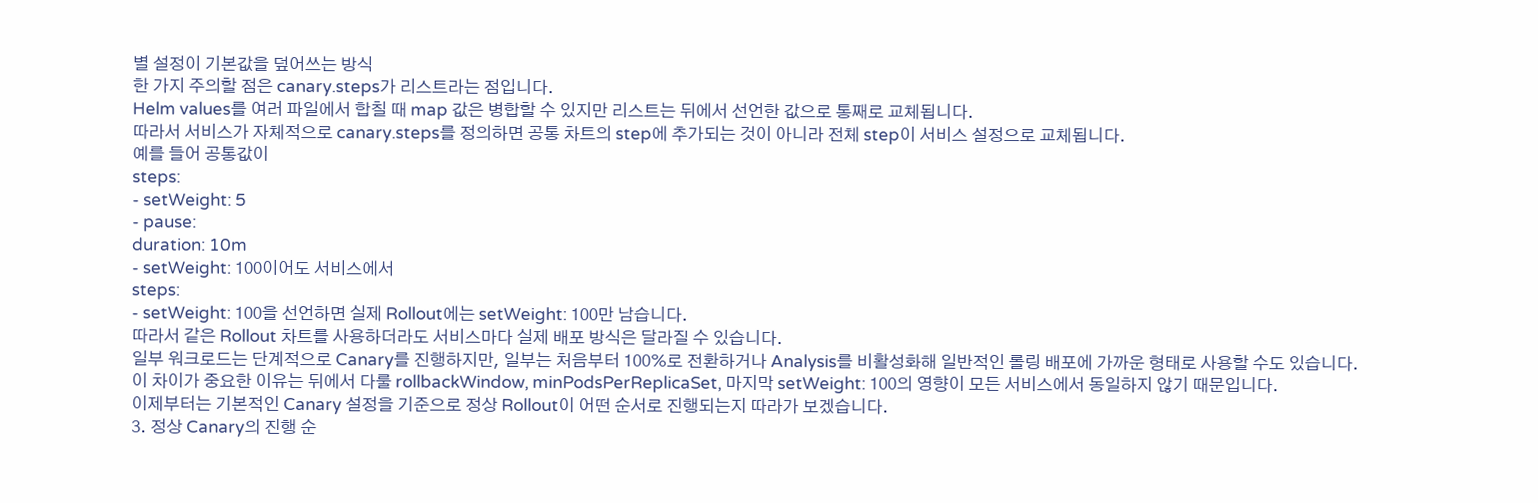별 설정이 기본값을 덮어쓰는 방식
한 가지 주의할 점은 canary.steps가 리스트라는 점입니다.
Helm values를 여러 파일에서 합칠 때 map 값은 병합할 수 있지만 리스트는 뒤에서 선언한 값으로 통째로 교체됩니다.
따라서 서비스가 자체적으로 canary.steps를 정의하면 공통 차트의 step에 추가되는 것이 아니라 전체 step이 서비스 설정으로 교체됩니다.
예를 들어 공통값이
steps:
- setWeight: 5
- pause:
duration: 10m
- setWeight: 100이어도 서비스에서
steps:
- setWeight: 100을 선언하면 실제 Rollout에는 setWeight: 100만 남습니다.
따라서 같은 Rollout 차트를 사용하더라도 서비스마다 실제 배포 방식은 달라질 수 있습니다.
일부 워크로드는 단계적으로 Canary를 진행하지만, 일부는 처음부터 100%로 전환하거나 Analysis를 비활성화해 일반적인 롤링 배포에 가까운 형태로 사용할 수도 있습니다.
이 차이가 중요한 이유는 뒤에서 다룰 rollbackWindow, minPodsPerReplicaSet, 마지막 setWeight: 100의 영향이 모든 서비스에서 동일하지 않기 때문입니다.
이제부터는 기본적인 Canary 설정을 기준으로 정상 Rollout이 어떤 순서로 진행되는지 따라가 보겠습니다.
3. 정상 Canary의 진행 순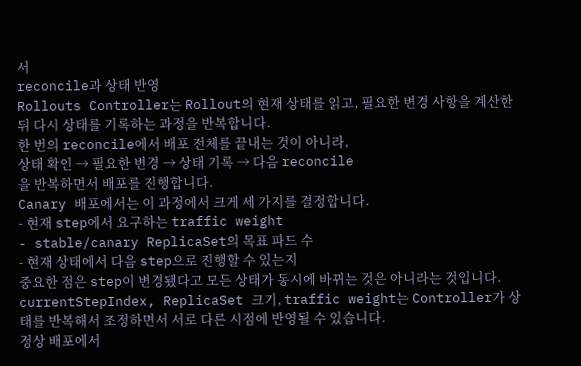서
reconcile과 상태 반영
Rollouts Controller는 Rollout의 현재 상태를 읽고, 필요한 변경 사항을 계산한 뒤 다시 상태를 기록하는 과정을 반복합니다.
한 번의 reconcile에서 배포 전체를 끝내는 것이 아니라,
상태 확인 → 필요한 변경 → 상태 기록 → 다음 reconcile
을 반복하면서 배포를 진행합니다.
Canary 배포에서는 이 과정에서 크게 세 가지를 결정합니다.
- 현재 step에서 요구하는 traffic weight
- stable/canary ReplicaSet의 목표 파드 수
- 현재 상태에서 다음 step으로 진행할 수 있는지
중요한 점은 step이 변경됐다고 모든 상태가 동시에 바뀌는 것은 아니라는 것입니다.
currentStepIndex, ReplicaSet 크기, traffic weight는 Controller가 상태를 반복해서 조정하면서 서로 다른 시점에 반영될 수 있습니다.
정상 배포에서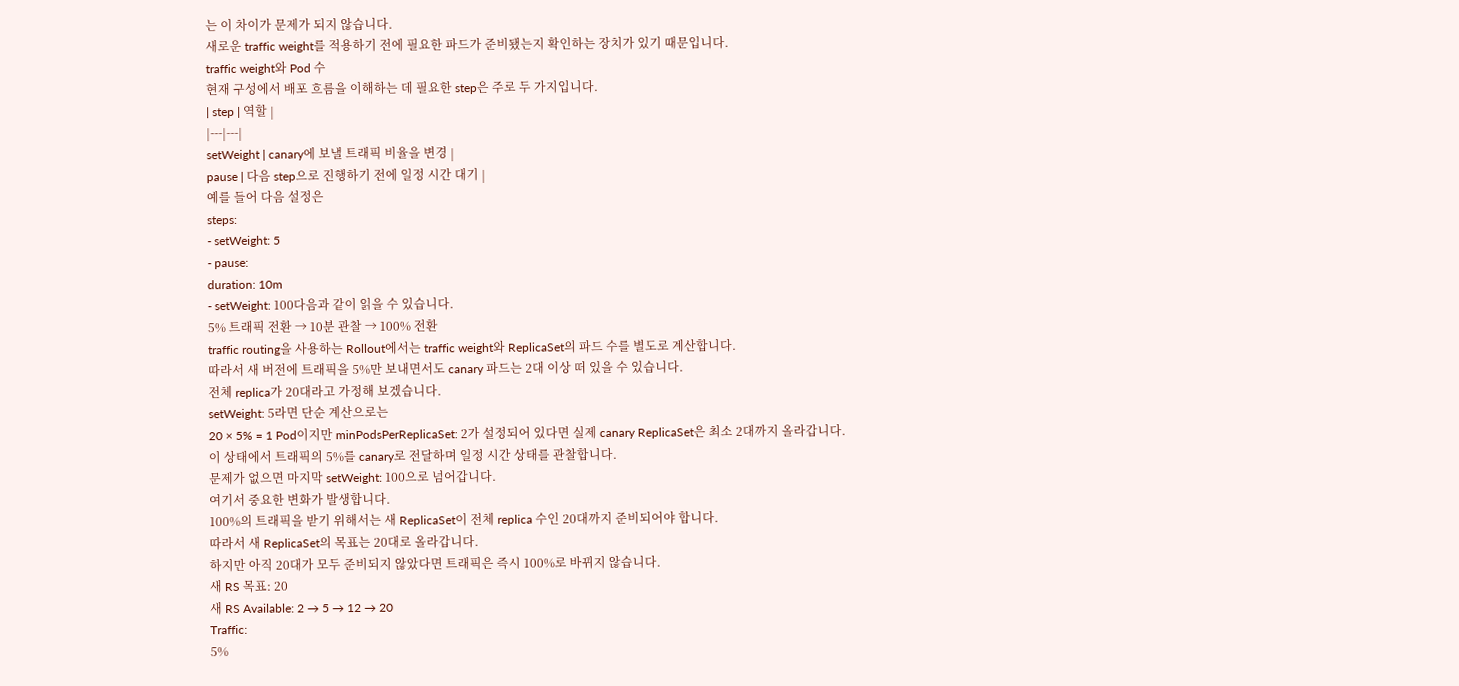는 이 차이가 문제가 되지 않습니다.
새로운 traffic weight를 적용하기 전에 필요한 파드가 준비됐는지 확인하는 장치가 있기 때문입니다.
traffic weight와 Pod 수
현재 구성에서 배포 흐름을 이해하는 데 필요한 step은 주로 두 가지입니다.
| step | 역할 |
|---|---|
setWeight | canary에 보낼 트래픽 비율을 변경 |
pause | 다음 step으로 진행하기 전에 일정 시간 대기 |
예를 들어 다음 설정은
steps:
- setWeight: 5
- pause:
duration: 10m
- setWeight: 100다음과 같이 읽을 수 있습니다.
5% 트래픽 전환 → 10분 관찰 → 100% 전환
traffic routing을 사용하는 Rollout에서는 traffic weight와 ReplicaSet의 파드 수를 별도로 계산합니다.
따라서 새 버전에 트래픽을 5%만 보내면서도 canary 파드는 2대 이상 떠 있을 수 있습니다.
전체 replica가 20대라고 가정해 보겠습니다.
setWeight: 5라면 단순 계산으로는
20 × 5% = 1 Pod이지만 minPodsPerReplicaSet: 2가 설정되어 있다면 실제 canary ReplicaSet은 최소 2대까지 올라갑니다.
이 상태에서 트래픽의 5%를 canary로 전달하며 일정 시간 상태를 관찰합니다.
문제가 없으면 마지막 setWeight: 100으로 넘어갑니다.
여기서 중요한 변화가 발생합니다.
100%의 트래픽을 받기 위해서는 새 ReplicaSet이 전체 replica 수인 20대까지 준비되어야 합니다.
따라서 새 ReplicaSet의 목표는 20대로 올라갑니다.
하지만 아직 20대가 모두 준비되지 않았다면 트래픽은 즉시 100%로 바뀌지 않습니다.
새 RS 목표: 20
새 RS Available: 2 → 5 → 12 → 20
Traffic:
5%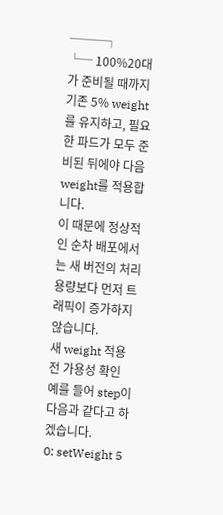───┐
└─ 100%20대가 준비될 때까지 기존 5% weight를 유지하고, 필요한 파드가 모두 준비된 뒤에야 다음 weight를 적용합니다.
이 때문에 정상적인 순차 배포에서는 새 버전의 처리 용량보다 먼저 트래픽이 증가하지 않습니다.
새 weight 적용 전 가용성 확인
예를 들어 step이 다음과 같다고 하겠습니다.
0: setWeight 5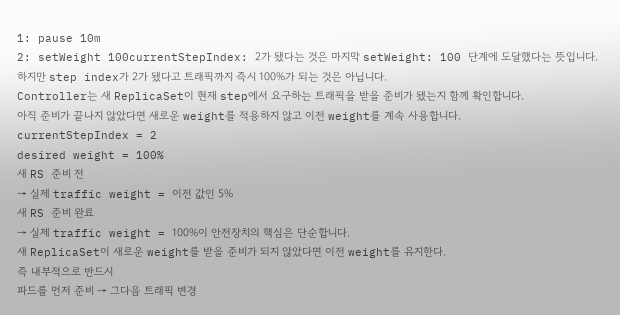1: pause 10m
2: setWeight 100currentStepIndex: 2가 됐다는 것은 마지막 setWeight: 100 단계에 도달했다는 뜻입니다.
하지만 step index가 2가 됐다고 트래픽까지 즉시 100%가 되는 것은 아닙니다.
Controller는 새 ReplicaSet이 현재 step에서 요구하는 트래픽을 받을 준비가 됐는지 함께 확인합니다.
아직 준비가 끝나지 않았다면 새로운 weight를 적용하지 않고 이전 weight를 계속 사용합니다.
currentStepIndex = 2
desired weight = 100%
새 RS 준비 전
→ 실제 traffic weight = 이전 값인 5%
새 RS 준비 완료
→ 실제 traffic weight = 100%이 안전장치의 핵심은 단순합니다.
새 ReplicaSet이 새로운 weight를 받을 준비가 되지 않았다면 이전 weight를 유지한다.
즉 내부적으로 반드시
파드를 먼저 준비 → 그다음 트래픽 변경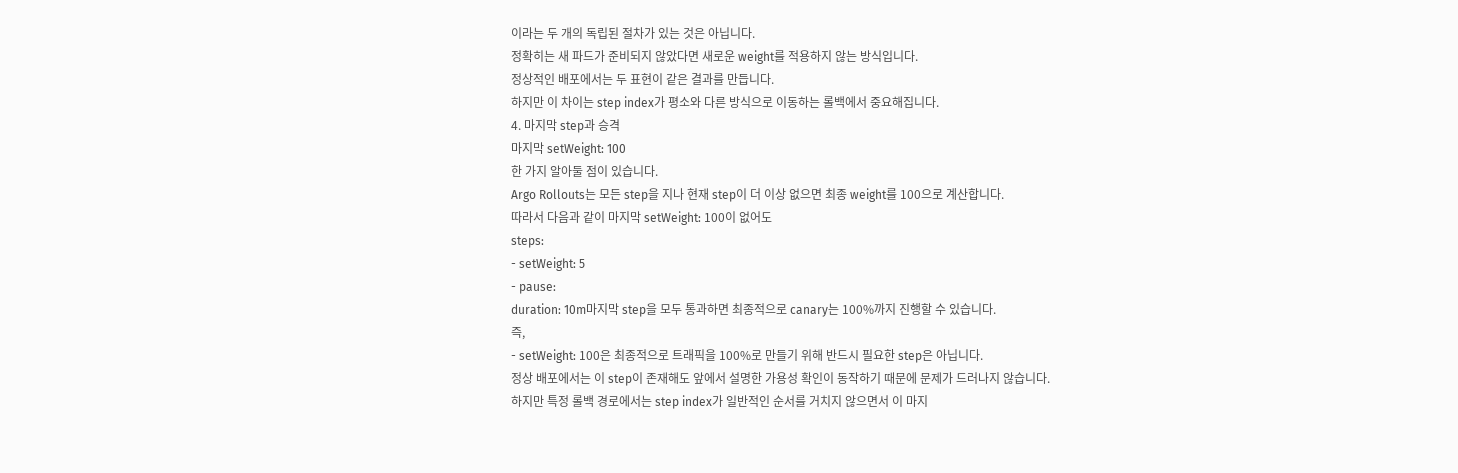이라는 두 개의 독립된 절차가 있는 것은 아닙니다.
정확히는 새 파드가 준비되지 않았다면 새로운 weight를 적용하지 않는 방식입니다.
정상적인 배포에서는 두 표현이 같은 결과를 만듭니다.
하지만 이 차이는 step index가 평소와 다른 방식으로 이동하는 롤백에서 중요해집니다.
4. 마지막 step과 승격
마지막 setWeight: 100
한 가지 알아둘 점이 있습니다.
Argo Rollouts는 모든 step을 지나 현재 step이 더 이상 없으면 최종 weight를 100으로 계산합니다.
따라서 다음과 같이 마지막 setWeight: 100이 없어도
steps:
- setWeight: 5
- pause:
duration: 10m마지막 step을 모두 통과하면 최종적으로 canary는 100%까지 진행할 수 있습니다.
즉,
- setWeight: 100은 최종적으로 트래픽을 100%로 만들기 위해 반드시 필요한 step은 아닙니다.
정상 배포에서는 이 step이 존재해도 앞에서 설명한 가용성 확인이 동작하기 때문에 문제가 드러나지 않습니다.
하지만 특정 롤백 경로에서는 step index가 일반적인 순서를 거치지 않으면서 이 마지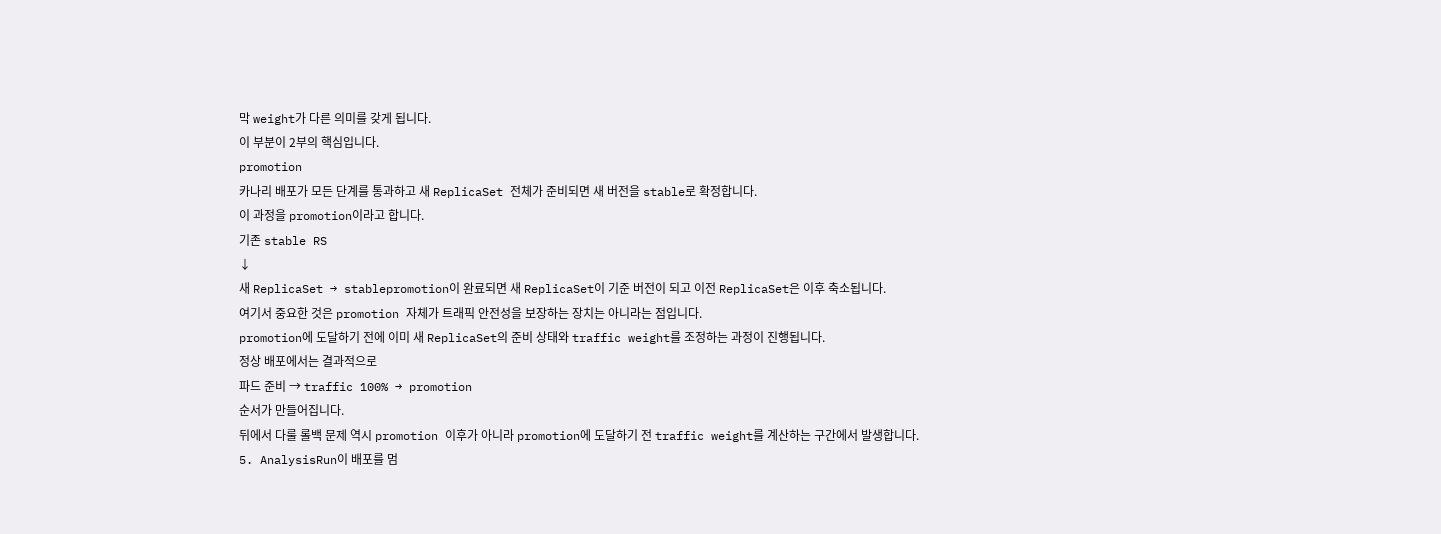막 weight가 다른 의미를 갖게 됩니다.
이 부분이 2부의 핵심입니다.
promotion
카나리 배포가 모든 단계를 통과하고 새 ReplicaSet 전체가 준비되면 새 버전을 stable로 확정합니다.
이 과정을 promotion이라고 합니다.
기존 stable RS
↓
새 ReplicaSet → stablepromotion이 완료되면 새 ReplicaSet이 기준 버전이 되고 이전 ReplicaSet은 이후 축소됩니다.
여기서 중요한 것은 promotion 자체가 트래픽 안전성을 보장하는 장치는 아니라는 점입니다.
promotion에 도달하기 전에 이미 새 ReplicaSet의 준비 상태와 traffic weight를 조정하는 과정이 진행됩니다.
정상 배포에서는 결과적으로
파드 준비 → traffic 100% → promotion
순서가 만들어집니다.
뒤에서 다룰 롤백 문제 역시 promotion 이후가 아니라 promotion에 도달하기 전 traffic weight를 계산하는 구간에서 발생합니다.
5. AnalysisRun이 배포를 멈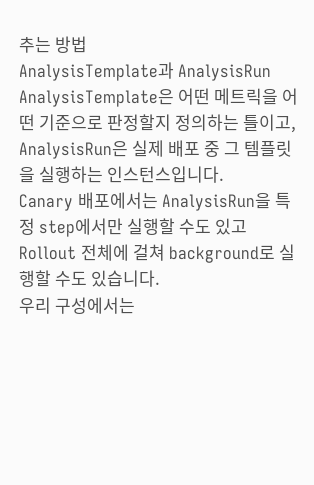추는 방법
AnalysisTemplate과 AnalysisRun
AnalysisTemplate은 어떤 메트릭을 어떤 기준으로 판정할지 정의하는 틀이고, AnalysisRun은 실제 배포 중 그 템플릿을 실행하는 인스턴스입니다.
Canary 배포에서는 AnalysisRun을 특정 step에서만 실행할 수도 있고 Rollout 전체에 걸쳐 background로 실행할 수도 있습니다.
우리 구성에서는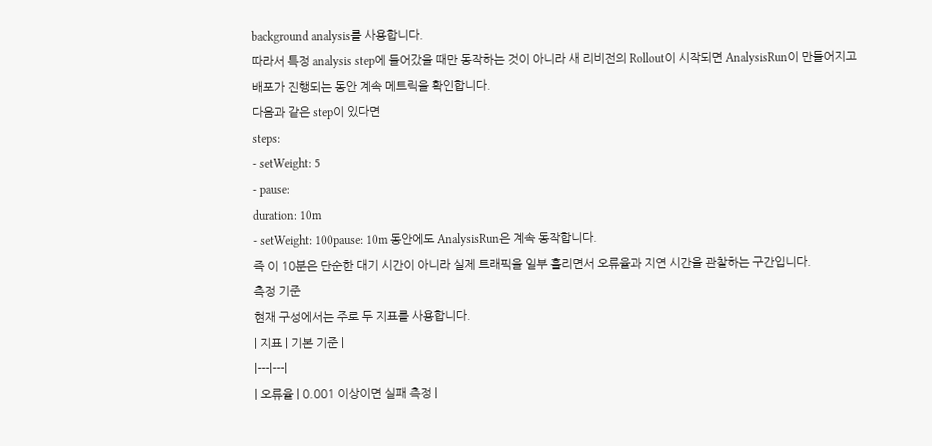background analysis를 사용합니다.
따라서 특정 analysis step에 들어갔을 때만 동작하는 것이 아니라 새 리비전의 Rollout이 시작되면 AnalysisRun이 만들어지고 배포가 진행되는 동안 계속 메트릭을 확인합니다.
다음과 같은 step이 있다면
steps:
- setWeight: 5
- pause:
duration: 10m
- setWeight: 100pause: 10m 동안에도 AnalysisRun은 계속 동작합니다.
즉 이 10분은 단순한 대기 시간이 아니라 실제 트래픽을 일부 흘리면서 오류율과 지연 시간을 관찰하는 구간입니다.
측정 기준
현재 구성에서는 주로 두 지표를 사용합니다.
| 지표 | 기본 기준 |
|---|---|
| 오류율 | 0.001 이상이면 실패 측정 |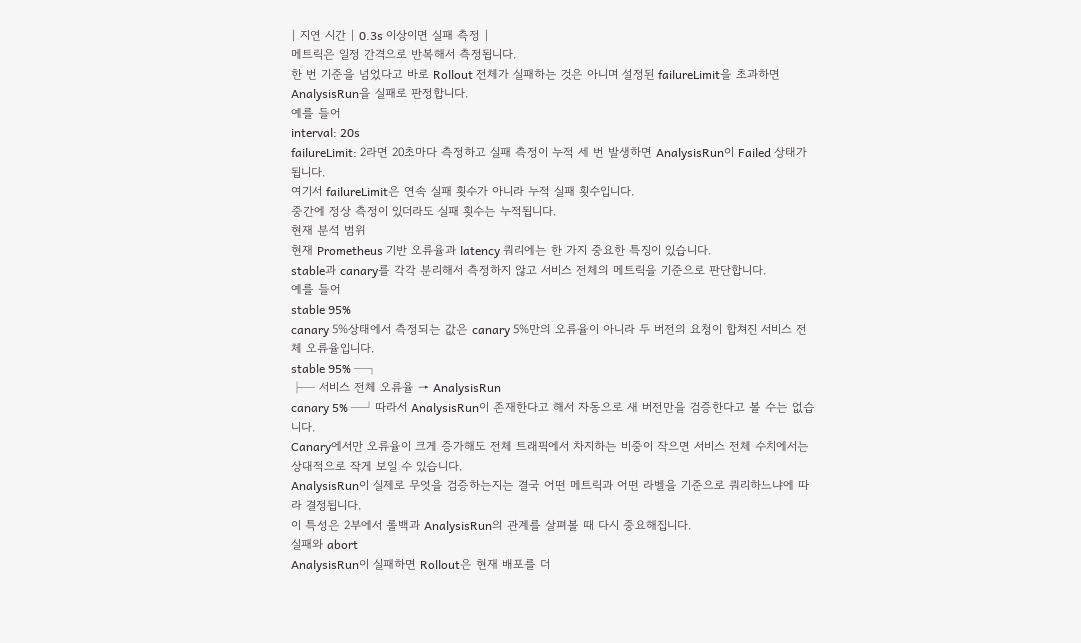| 지연 시간 | 0.3s 이상이면 실패 측정 |
메트릭은 일정 간격으로 반복해서 측정됩니다.
한 번 기준을 넘었다고 바로 Rollout 전체가 실패하는 것은 아니며 설정된 failureLimit을 초과하면 AnalysisRun을 실패로 판정합니다.
예를 들어
interval: 20s
failureLimit: 2라면 20초마다 측정하고 실패 측정이 누적 세 번 발생하면 AnalysisRun이 Failed 상태가 됩니다.
여기서 failureLimit은 연속 실패 횟수가 아니라 누적 실패 횟수입니다.
중간에 정상 측정이 있더라도 실패 횟수는 누적됩니다.
현재 분석 범위
현재 Prometheus 기반 오류율과 latency 쿼리에는 한 가지 중요한 특징이 있습니다.
stable과 canary를 각각 분리해서 측정하지 않고 서비스 전체의 메트릭을 기준으로 판단합니다.
예를 들어
stable 95%
canary 5%상태에서 측정되는 값은 canary 5%만의 오류율이 아니라 두 버전의 요청이 합쳐진 서비스 전체 오류율입니다.
stable 95% ─┐
├─ 서비스 전체 오류율 → AnalysisRun
canary 5% ─┘따라서 AnalysisRun이 존재한다고 해서 자동으로 새 버전만을 검증한다고 볼 수는 없습니다.
Canary에서만 오류율이 크게 증가해도 전체 트래픽에서 차지하는 비중이 작으면 서비스 전체 수치에서는 상대적으로 작게 보일 수 있습니다.
AnalysisRun이 실제로 무엇을 검증하는지는 결국 어떤 메트릭과 어떤 라벨을 기준으로 쿼리하느냐에 따라 결정됩니다.
이 특성은 2부에서 롤백과 AnalysisRun의 관계를 살펴볼 때 다시 중요해집니다.
실패와 abort
AnalysisRun이 실패하면 Rollout은 현재 배포를 더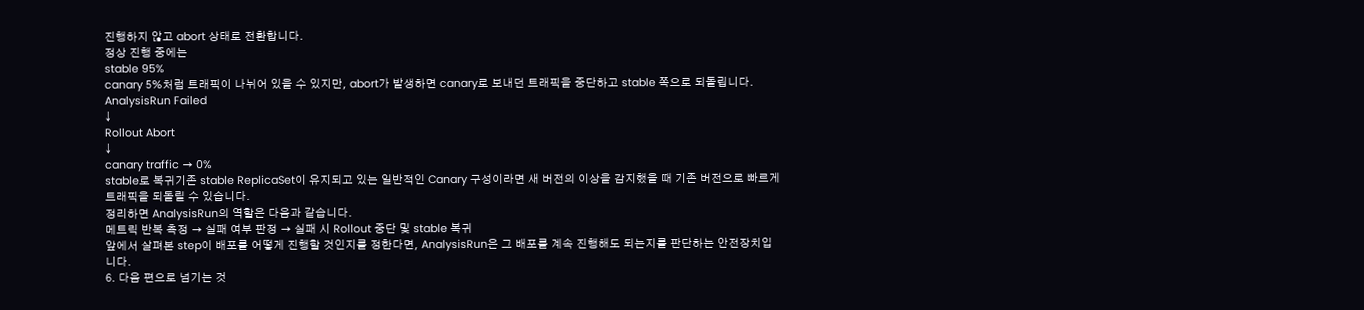진행하지 않고 abort 상태로 전환합니다.
정상 진행 중에는
stable 95%
canary 5%처럼 트래픽이 나뉘어 있을 수 있지만, abort가 발생하면 canary로 보내던 트래픽을 중단하고 stable 쪽으로 되돌립니다.
AnalysisRun Failed
↓
Rollout Abort
↓
canary traffic → 0%
stable로 복귀기존 stable ReplicaSet이 유지되고 있는 일반적인 Canary 구성이라면 새 버전의 이상을 감지했을 때 기존 버전으로 빠르게 트래픽을 되돌릴 수 있습니다.
정리하면 AnalysisRun의 역할은 다음과 같습니다.
메트릭 반복 측정 → 실패 여부 판정 → 실패 시 Rollout 중단 및 stable 복귀
앞에서 살펴본 step이 배포를 어떻게 진행할 것인지를 정한다면, AnalysisRun은 그 배포를 계속 진행해도 되는지를 판단하는 안전장치입니다.
6. 다음 편으로 넘기는 것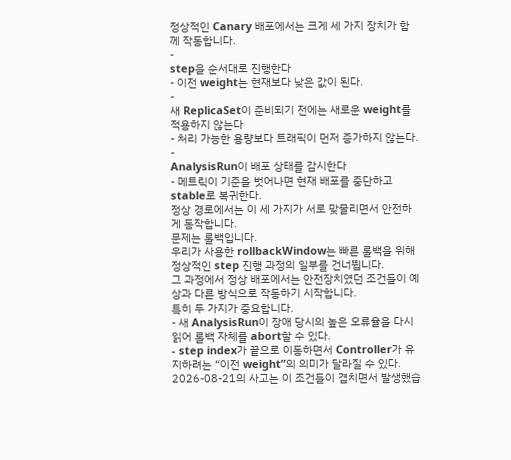정상적인 Canary 배포에서는 크게 세 가지 장치가 함께 작동합니다.
-
step을 순서대로 진행한다
- 이전 weight는 현재보다 낮은 값이 된다.
-
새 ReplicaSet이 준비되기 전에는 새로운 weight를 적용하지 않는다
- 처리 가능한 용량보다 트래픽이 먼저 증가하지 않는다.
-
AnalysisRun이 배포 상태를 감시한다
- 메트릭이 기준을 벗어나면 현재 배포를 중단하고 stable로 복귀한다.
정상 경로에서는 이 세 가지가 서로 맞물리면서 안전하게 동작합니다.
문제는 롤백입니다.
우리가 사용한 rollbackWindow는 빠른 롤백을 위해 정상적인 step 진행 과정의 일부를 건너뜁니다.
그 과정에서 정상 배포에서는 안전장치였던 조건들이 예상과 다른 방식으로 작동하기 시작합니다.
특히 두 가지가 중요합니다.
- 새 AnalysisRun이 장애 당시의 높은 오류율을 다시 읽어 롤백 자체를 abort할 수 있다.
- step index가 끝으로 이동하면서 Controller가 유지하려는 “이전 weight”의 의미가 달라질 수 있다.
2026-08-21의 사고는 이 조건들이 겹치면서 발생했습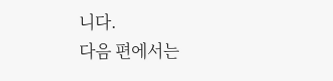니다.
다음 편에서는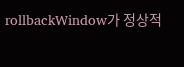rollbackWindow가 정상적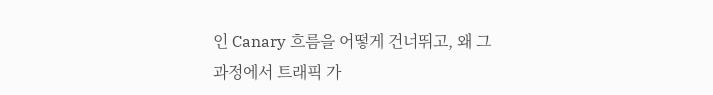인 Canary 흐름을 어떻게 건너뛰고, 왜 그 과정에서 트래픽 가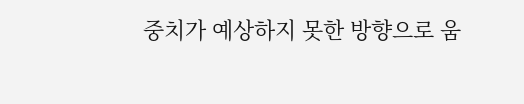중치가 예상하지 못한 방향으로 움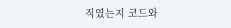직였는지 코드와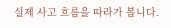실제 사고 흐름을 따라가 봅니다.